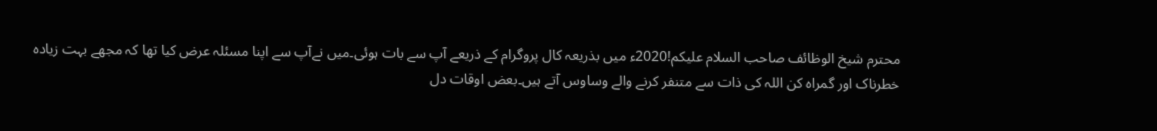محترم شیخ الوظائف صاحب السلام علیکم!2020ء میں بذریعہ کال پروگرام کے ذریعے آپ سے بات ہوئی۔میں نےآپ سے اپنا مسئلہ عرض کیا تھا کہ مجھے بہت زیادہ خطرناک اور گمراہ کن اللہ کی ذات سے متنفر کرنے والے وساوس آتے ہیں۔بعض اوقات دل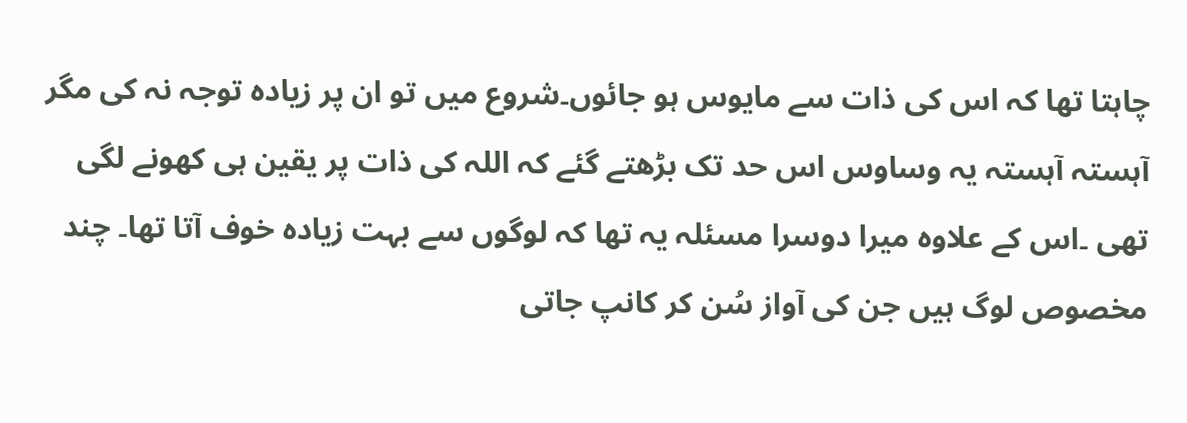چاہتا تھا کہ اس کی ذات سے مایوس ہو جائوں۔شروع میں تو ان پر زیادہ توجہ نہ کی مگر آہستہ آہستہ یہ وساوس اس حد تک بڑھتے گئے کہ اللہ کی ذات پر یقین ہی کھونے لگی تھی ۔اس کے علاوہ میرا دوسرا مسئلہ یہ تھا کہ لوگوں سے بہت زیادہ خوف آتا تھا۔ چند مخصوص لوگ ہیں جن کی آواز سُن کر کانپ جاتی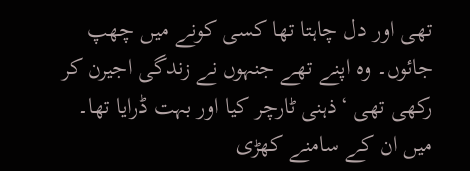تھی اور دل چاہتا تھا کسی کونے میں چھپ جائوں۔ وہ اپنے تھے جنہوں نے زندگی اجیرن کر رکھی تھی ‘ذہنی ٹارچر کیا اور بہت ڈرایا تھا۔ میں ان کے سامنے کھڑی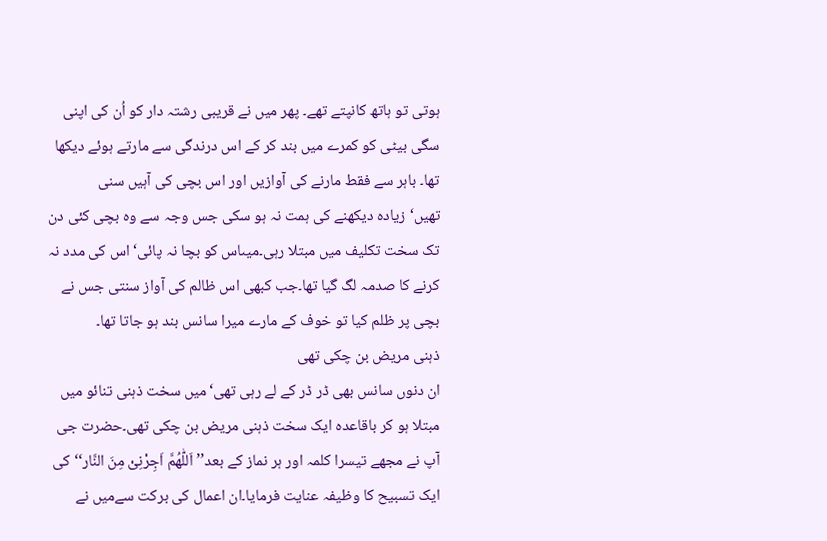ہوتی تو ہاتھ کانپتے تھے۔ پھر میں نے قریبی رشتہ دار کو اُن کی اپنی سگی بیٹی کو کمرے میں بند کر کے اس درندگی سے مارتے ہوئے دیکھا تھا۔ باہر سے فقط مارنے کی آوازیں اور اس بچی کی آہیں سنی تھیں‘زیادہ دیکھنے کی ہمت نہ ہو سکی جس وجہ سے وہ بچی کئی دن تک سخت تکلیف میں مبتلا رہی۔میںاس کو بچا نہ پائی‘ اس کی مدد نہ کرنے کا صدمہ لگ گیا تھا۔جب کبھی اس ظالم کی آواز سنتی جس نے بچی پر ظلم کیا تو خوف کے مارے میرا سانس بند ہو جاتا تھا۔
ذہنی مریض بن چکی تھی
ان دنوں سانس بھی ڈر ڈر کے لے رہی تھی‘میں سخت ذہنی تنائو میں مبتلا ہو کر باقاعدہ ایک سخت ذہنی مریض بن چکی تھی۔حضرت جی آپ نے مجھے تیسرا کلمہ اور ہر نماز کے بعد’’اَللّٰھُمَّ اَجِرْنِیْ مِنَ النَّار‘‘کی ایک تسبیح کا وظیفہ عنایت فرمایا۔ان اعمال کی برکت سےمیں نے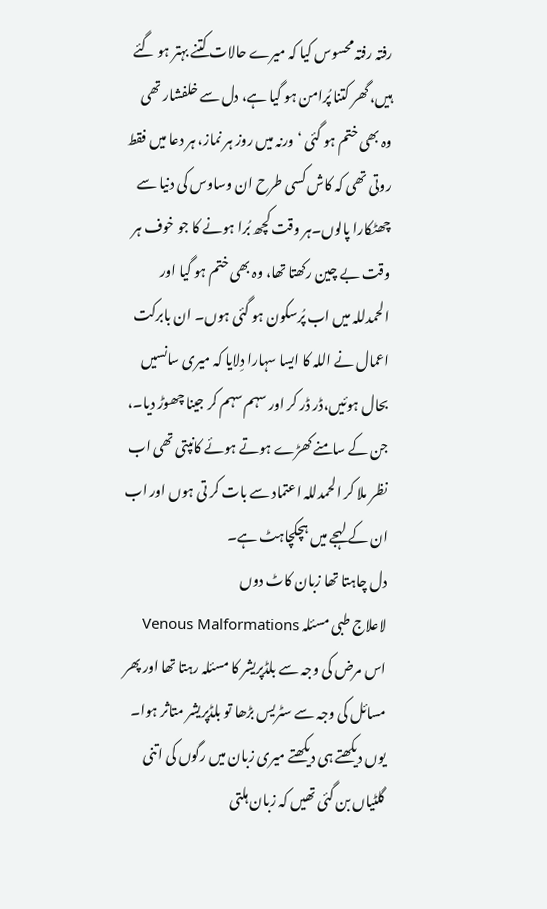رفتہ رفتہ محسوس کیا کہ میرے حالات کتنے بہتر ہو گئے ہیں، گھر کتنا پُرامن ہو گیا ہے، دل سے خلفشار تھی وہ بھی ختم ہو گئی ‘ورنہ میں روز ہر نماز، ہر دعا میں فقط روتی تھی کہ کاش کسی طرح ان وساوس کی دنیا سے چھٹکارا پالوں۔ہر وقت کچھ بُرا ہونے کا جو خوف ہر وقت بے چین رکھتا تھا، وہ بھی ختم ہو گیا اور الحمدللہ میں اب پُرسکون ہو گئی ہوں۔ ان بابرکت اعمال نے اللہ کا ایسا سہارا دِلایا کہ میری سانسیں بحال ہوئیں،ڈر ڈر کر اور سہم سہم کر جینا چھوڑ دیا۔، جن کے سامنے کھڑے ہوتے ہوئے کانپتی تھی اب نظر ملا کر الحمدللہ اعتماد سے بات کر تی ہوں اور اب ان کے لہجے میں ہچکچاہٹ ہے۔
دل چاہتا تھا زبان کاٹ دوں
لاعلاج طبی مسئلہ Venous Malformations اس مرض کی وجہ سے بلڈپریشر کا مسئلہ رہتا تھا اور پھر مسائل کی وجہ سے سٹریس بڑھا تو بلڈپریشر متاثر ہوا۔ یوں دیکھتے ہی دیکھتے میری زبان میں رگوں کی اتنی گلٹیاں بن گئی تھیں کہ زبان ہلتی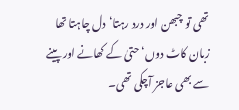تھی تو چبھن اور درد رہتا‘دل چاہتا تھا زبان کاٹ دوں‘حتیٰ کے کھانے اور پینے سے بھی عاجز آچکی تھی۔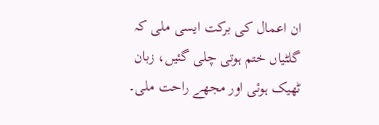ان اعمال کی برکت ایسی ملی کہ گلٹیاں ختم ہوتی چلی گئیں، زبان ٹھیک ہوئی اور مجھے راحت ملی۔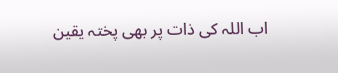اب اللہ کی ذات پر بھی پختہ یقین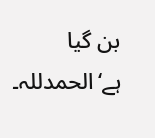بن گیا ہے‘الحمدللہ۔